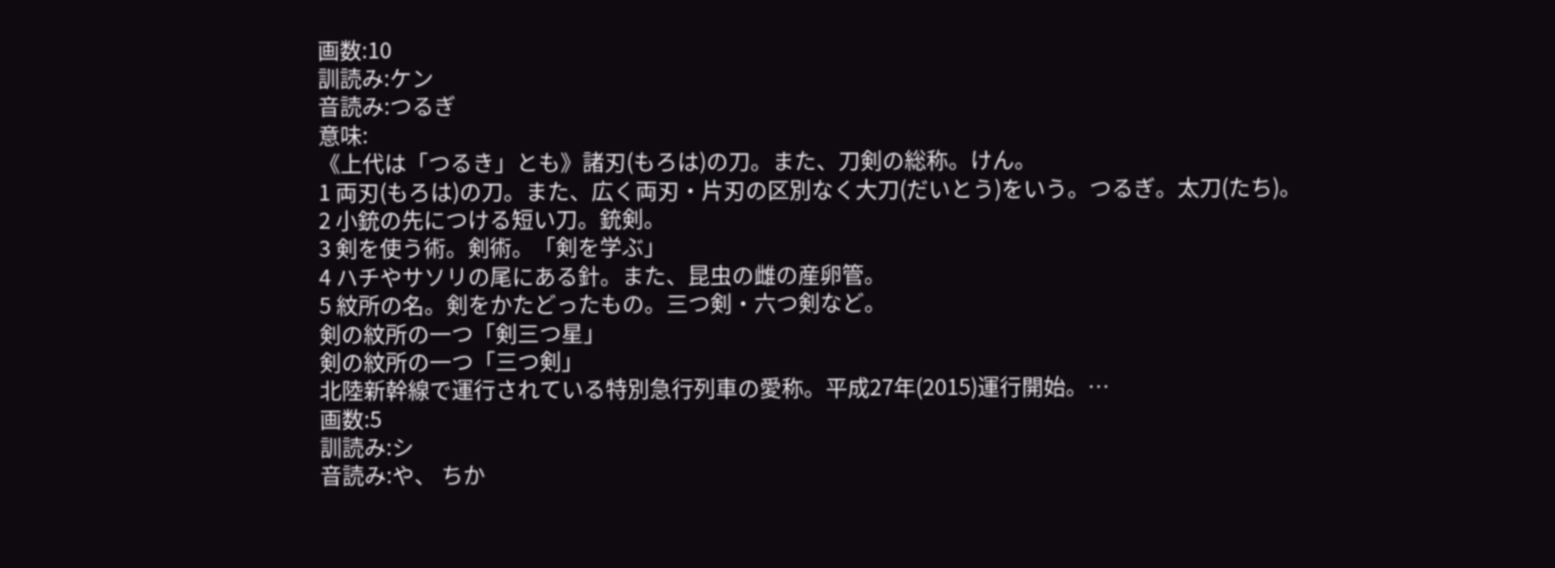画数:10
訓読み:ケン
音読み:つるぎ
意味:
《上代は「つるき」とも》諸刃(もろは)の刀。また、刀剣の総称。けん。
1 両刃(もろは)の刀。また、広く両刃・片刃の区別なく大刀(だいとう)をいう。つるぎ。太刀(たち)。
2 小銃の先につける短い刀。銃剣。
3 剣を使う術。剣術。「剣を学ぶ」
4 ハチやサソリの尾にある針。また、昆虫の雌の産卵管。
5 紋所の名。剣をかたどったもの。三つ剣・六つ剣など。
剣の紋所の一つ「剣三つ星」
剣の紋所の一つ「三つ剣」
北陸新幹線で運行されている特別急行列車の愛称。平成27年(2015)運行開始。…
画数:5
訓読み:シ
音読み:や、 ちか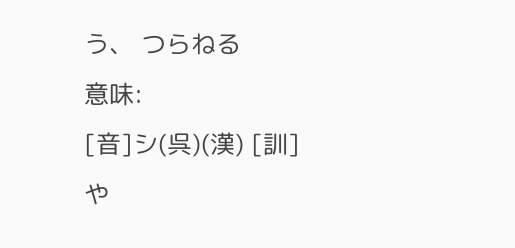う、 つらねる
意味:
[音]シ(呉)(漢) [訓]や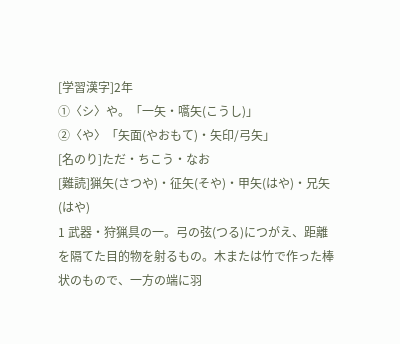[学習漢字]2年
①〈シ〉や。「一矢・嚆矢(こうし)」
②〈や〉「矢面(やおもて)・矢印/弓矢」
[名のり]ただ・ちこう・なお
[難読]猟矢(さつや)・征矢(そや)・甲矢(はや)・兄矢(はや)
1 武器・狩猟具の一。弓の弦(つる)につがえ、距離を隔てた目的物を射るもの。木または竹で作った棒状のもので、一方の端に羽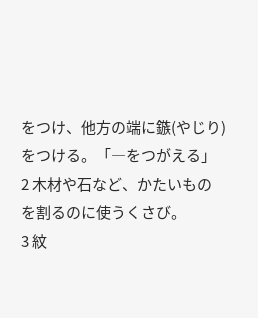をつけ、他方の端に鏃(やじり)をつける。「―をつがえる」
2 木材や石など、かたいものを割るのに使うくさび。
3 紋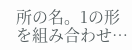所の名。1の形を組み合わせ…